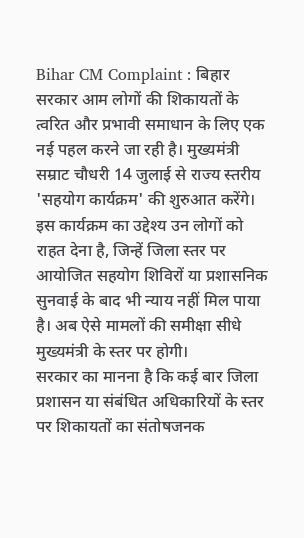Bihar CM Complaint : बिहार सरकार आम लोगों की शिकायतों के त्वरित और प्रभावी समाधान के लिए एक नई पहल करने जा रही है। मुख्यमंत्री सम्राट चौधरी 14 जुलाई से राज्य स्तरीय 'सहयोग कार्यक्रम' की शुरुआत करेंगे। इस कार्यक्रम का उद्देश्य उन लोगों को राहत देना है, जिन्हें जिला स्तर पर आयोजित सहयोग शिविरों या प्रशासनिक सुनवाई के बाद भी न्याय नहीं मिल पाया है। अब ऐसे मामलों की समीक्षा सीधे मुख्यमंत्री के स्तर पर होगी।
सरकार का मानना है कि कई बार जिला प्रशासन या संबंधित अधिकारियों के स्तर पर शिकायतों का संतोषजनक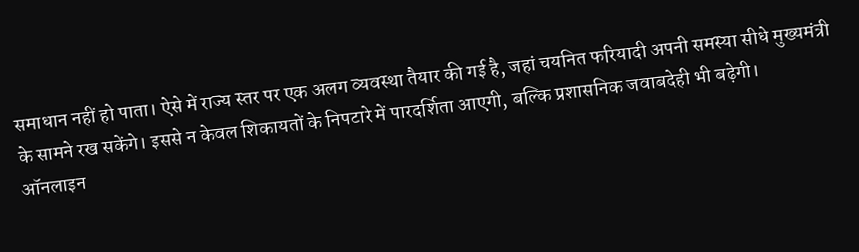समाधान नहीं हो पाता। ऐसे में राज्य स्तर पर एक अलग व्यवस्था तैयार की गई है, जहां चयनित फरियादी अपनी समस्या सीधे मुख्यमंत्री के सामने रख सकेंगे। इससे न केवल शिकायतों के निपटारे में पारदर्शिता आएगी, बल्कि प्रशासनिक जवाबदेही भी बढ़ेगी।
ऑनलाइन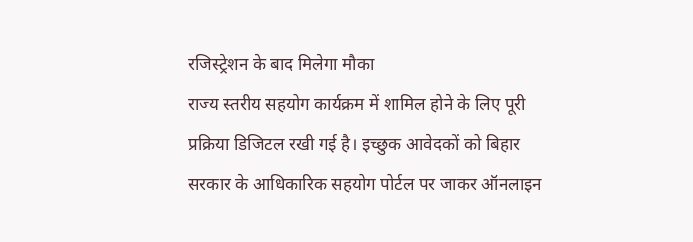रजिस्ट्रेशन के बाद मिलेगा मौका
राज्य स्तरीय सहयोग कार्यक्रम में शामिल होने के लिए पूरी प्रक्रिया डिजिटल रखी गई है। इच्छुक आवेदकों को बिहार सरकार के आधिकारिक सहयोग पोर्टल पर जाकर ऑनलाइन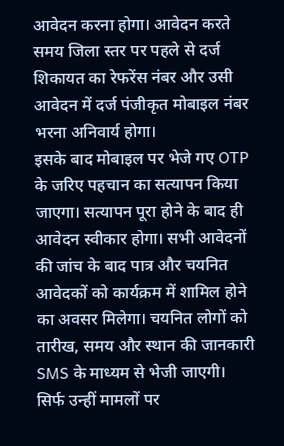आवेदन करना होगा। आवेदन करते समय जिला स्तर पर पहले से दर्ज शिकायत का रेफरेंस नंबर और उसी आवेदन में दर्ज पंजीकृत मोबाइल नंबर भरना अनिवार्य होगा।
इसके बाद मोबाइल पर भेजे गए OTP के जरिए पहचान का सत्यापन किया जाएगा। सत्यापन पूरा होने के बाद ही आवेदन स्वीकार होगा। सभी आवेदनों की जांच के बाद पात्र और चयनित आवेदकों को कार्यक्रम में शामिल होने का अवसर मिलेगा। चयनित लोगों को तारीख, समय और स्थान की जानकारी SMS के माध्यम से भेजी जाएगी।
सिर्फ उन्हीं मामलों पर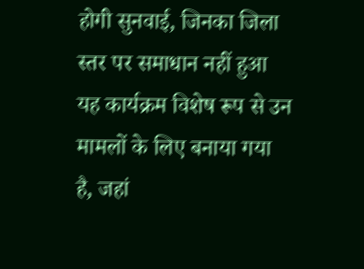होगी सुनवाई, जिनका जिला स्तर पर समाधान नहीं हुआ
यह कार्यक्रम विशेष रूप से उन मामलों के लिए बनाया गया है, जहां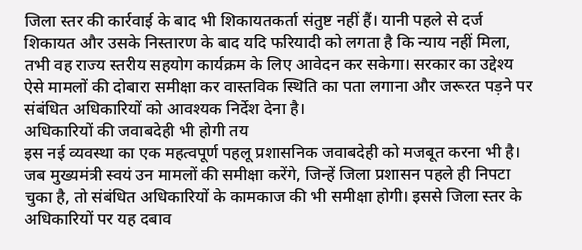जिला स्तर की कार्रवाई के बाद भी शिकायतकर्ता संतुष्ट नहीं हैं। यानी पहले से दर्ज शिकायत और उसके निस्तारण के बाद यदि फरियादी को लगता है कि न्याय नहीं मिला, तभी वह राज्य स्तरीय सहयोग कार्यक्रम के लिए आवेदन कर सकेगा। सरकार का उद्देश्य ऐसे मामलों की दोबारा समीक्षा कर वास्तविक स्थिति का पता लगाना और जरूरत पड़ने पर संबंधित अधिकारियों को आवश्यक निर्देश देना है।
अधिकारियों की जवाबदेही भी होगी तय
इस नई व्यवस्था का एक महत्वपूर्ण पहलू प्रशासनिक जवाबदेही को मजबूत करना भी है। जब मुख्यमंत्री स्वयं उन मामलों की समीक्षा करेंगे, जिन्हें जिला प्रशासन पहले ही निपटा चुका है, तो संबंधित अधिकारियों के कामकाज की भी समीक्षा होगी। इससे जिला स्तर के अधिकारियों पर यह दबाव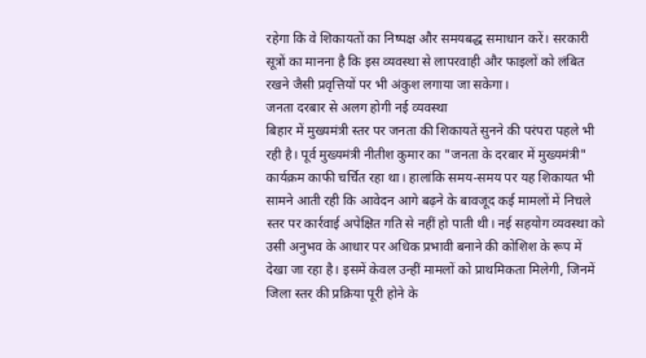रहेगा कि वे शिकायतों का निष्पक्ष और समयबद्ध समाधान करें। सरकारी सूत्रों का मानना है कि इस व्यवस्था से लापरवाही और फाइलों को लंबित रखने जैसी प्रवृत्तियों पर भी अंकुश लगाया जा सकेगा।
जनता दरबार से अलग होगी नई व्यवस्था
बिहार में मुख्यमंत्री स्तर पर जनता की शिकायतें सुनने की परंपरा पहले भी रही है। पूर्व मुख्यमंत्री नीतीश कुमार का "जनता के दरबार में मुख्यमंत्री" कार्यक्रम काफी चर्चित रहा था। हालांकि समय-समय पर यह शिकायत भी सामने आती रही कि आवेदन आगे बढ़ने के बावजूद कई मामलों में निचले स्तर पर कार्रवाई अपेक्षित गति से नहीं हो पाती थी। नई सहयोग व्यवस्था को उसी अनुभव के आधार पर अधिक प्रभावी बनाने की कोशिश के रूप में देखा जा रहा है। इसमें केवल उन्हीं मामलों को प्राथमिकता मिलेगी, जिनमें जिला स्तर की प्रक्रिया पूरी होने के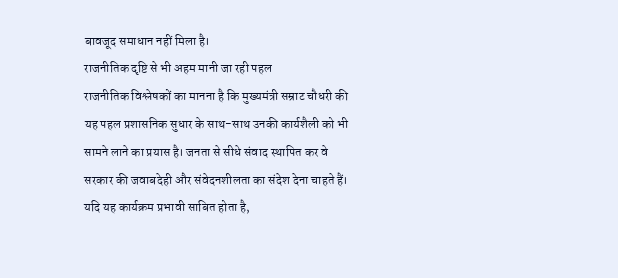बावजूद समाधान नहीं मिला है।
राजनीतिक दृष्टि से भी अहम मानी जा रही पहल
राजनीतिक विश्लेषकों का मानना है कि मुख्यमंत्री सम्राट चौधरी की यह पहल प्रशासनिक सुधार के साथ-साथ उनकी कार्यशैली को भी सामने लाने का प्रयास है। जनता से सीधे संवाद स्थापित कर वे सरकार की जवाबदेही और संवेदनशीलता का संदेश देना चाहते हैं। यदि यह कार्यक्रम प्रभावी साबित होता है,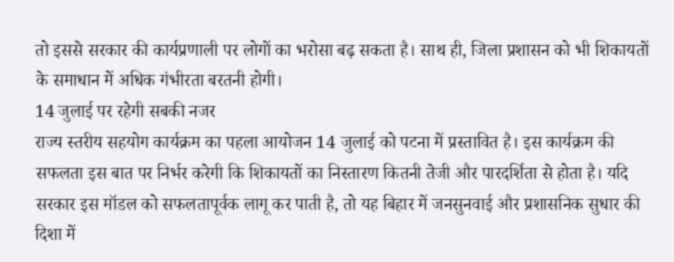तो इससे सरकार की कार्यप्रणाली पर लोगों का भरोसा बढ़ सकता है। साथ ही, जिला प्रशासन को भी शिकायतों के समाधान में अधिक गंभीरता बरतनी होगी।
14 जुलाई पर रहेगी सबकी नजर
राज्य स्तरीय सहयोग कार्यक्रम का पहला आयोजन 14 जुलाई को पटना में प्रस्तावित है। इस कार्यक्रम की सफलता इस बात पर निर्भर करेगी कि शिकायतों का निस्तारण कितनी तेजी और पारदर्शिता से होता है। यदि सरकार इस मॉडल को सफलतापूर्वक लागू कर पाती है, तो यह बिहार में जनसुनवाई और प्रशासनिक सुधार की दिशा में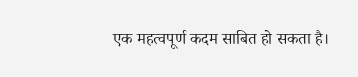एक महत्वपूर्ण कदम साबित हो सकता है।